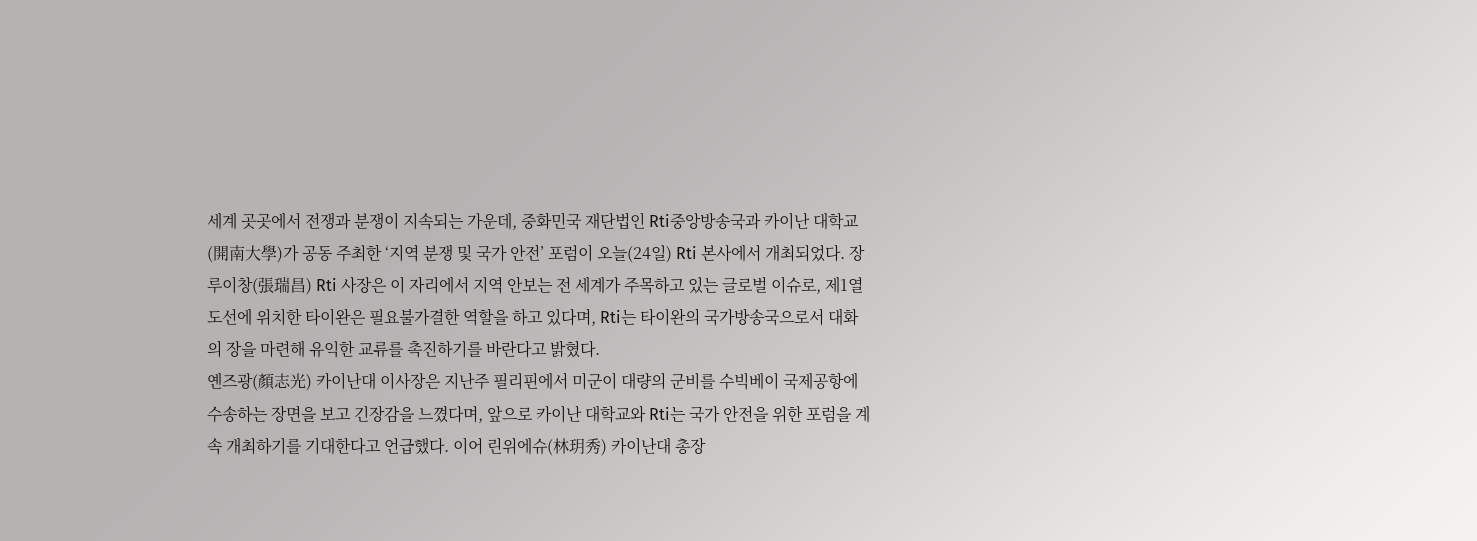세계 곳곳에서 전쟁과 분쟁이 지속되는 가운데, 중화민국 재단법인 Rti중앙방송국과 카이난 대학교(開南大學)가 공동 주최한 ‘지역 분쟁 및 국가 안전’ 포럼이 오늘(24일) Rti 본사에서 개최되었다. 장루이창(張瑞昌) Rti 사장은 이 자리에서 지역 안보는 전 세계가 주목하고 있는 글로벌 이슈로, 제1열도선에 위치한 타이완은 필요불가결한 역할을 하고 있다며, Rti는 타이완의 국가방송국으로서 대화의 장을 마련해 유익한 교류를 촉진하기를 바란다고 밝혔다.
옌즈광(顏志光) 카이난대 이사장은 지난주 필리핀에서 미군이 대량의 군비를 수빅베이 국제공항에 수송하는 장면을 보고 긴장감을 느꼈다며, 앞으로 카이난 대학교와 Rti는 국가 안전을 위한 포럼을 계속 개최하기를 기대한다고 언급했다. 이어 린위에슈(林玥秀) 카이난대 총장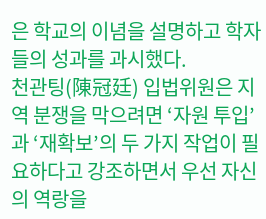은 학교의 이념을 설명하고 학자들의 성과를 과시했다.
천관팅(陳冠廷) 입법위원은 지역 분쟁을 막으려면 ‘자원 투입’과 ‘재확보’의 두 가지 작업이 필요하다고 강조하면서 우선 자신의 역랑을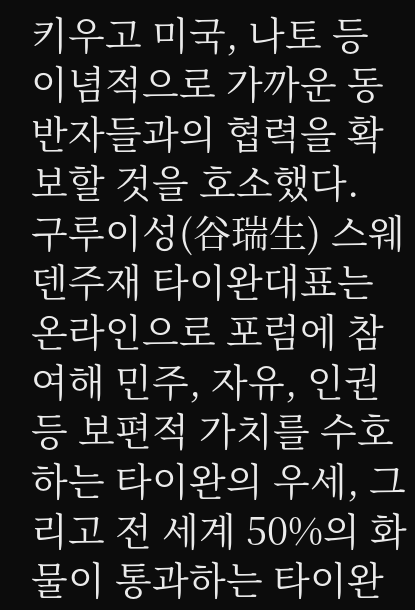키우고 미국, 나토 등 이념적으로 가까운 동반자들과의 협력을 확보할 것을 호소했다.
구루이성(谷瑞生) 스웨덴주재 타이완대표는 온라인으로 포럼에 참여해 민주, 자유, 인권 등 보편적 가치를 수호하는 타이완의 우세, 그리고 전 세계 50%의 화물이 통과하는 타이완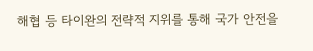해협 등 타이완의 전략적 지위를 통해 국가 안전을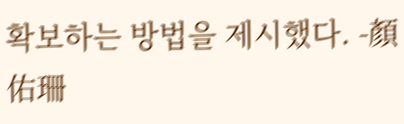확보하는 방법을 제시했다. -顏佑珊